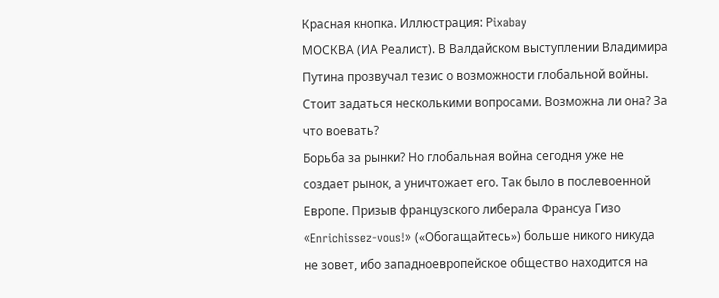Красная кнопка. Иллюстрация: Рixabay
МОСКВА (ИА Реалист). В Валдайском выступлении Владимира Путина прозвучал тезис о возможности глобальной войны. Стоит задаться несколькими вопросами. Возможна ли она? За что воевать?
Борьба за рынки? Но глобальная война сегодня уже не создает рынок, а уничтожает его. Так было в послевоенной Европе. Призыв французского либерала Франсуа Гизо «Enrichissez-vous!» («Обогащайтесь») больше никого никуда не зовет, ибо западноевропейское общество находится на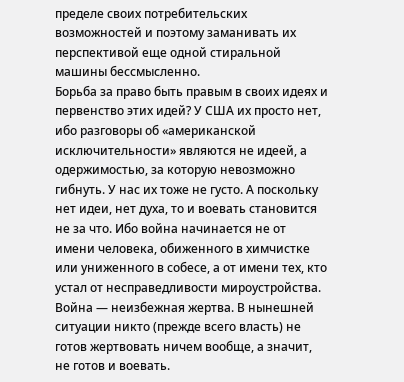пределе своих потребительских возможностей и поэтому заманивать их перспективой еще одной стиральной машины бессмысленно.
Борьба за право быть правым в своих идеях и первенство этих идей? У США их просто нет, ибо разговоры об «американской исключительности» являются не идеей, а одержимостью, за которую невозможно гибнуть. У нас их тоже не густо. А поскольку нет идеи, нет духа, то и воевать становится не за что. Ибо война начинается не от имени человека, обиженного в химчистке или униженного в собесе, а от имени тех, кто устал от несправедливости мироустройства. Война — неизбежная жертва. В нынешней ситуации никто (прежде всего власть) не готов жертвовать ничем вообще, а значит, не готов и воевать.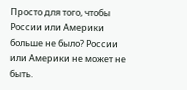Просто для того, чтобы России или Америки больше не было? России или Америки не может не быть.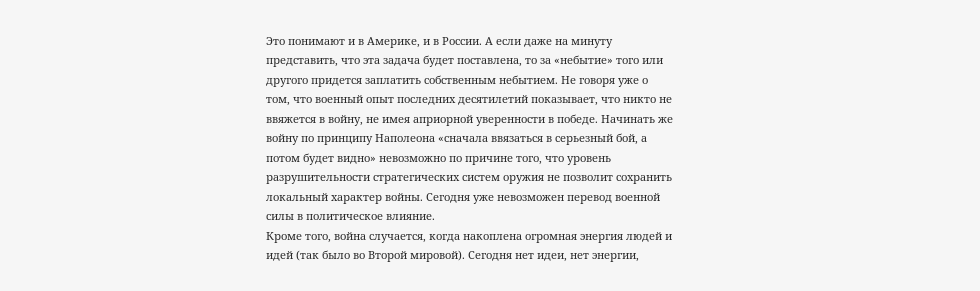Это понимают и в Америке, и в России. А если даже на минуту представить, что эта задача будет поставлена, то за «небытие» того или другого придется заплатить собственным небытием. Не говоря уже о том, что военный опыт последних десятилетий показывает, что никто не ввяжется в войну, не имея априорной уверенности в победе. Начинать же войну по принципу Наполеона «сначала ввязаться в серьезный бой, а потом будет видно» невозможно по причине того, что уровень разрушительности стратегических систем оружия не позволит сохранить локальный характер войны. Сегодня уже невозможен перевод военной силы в политическое влияние.
Кроме того, война случается, когда накоплена огромная энергия людей и идей (так было во Второй мировой). Сегодня нет идеи, нет энергии,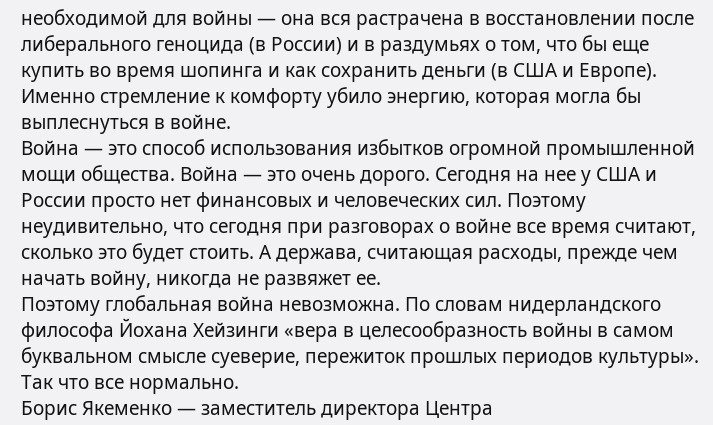необходимой для войны — она вся растрачена в восстановлении после либерального геноцида (в России) и в раздумьях о том, что бы еще купить во время шопинга и как сохранить деньги (в США и Европе). Именно стремление к комфорту убило энергию, которая могла бы выплеснуться в войне.
Война — это способ использования избытков огромной промышленной мощи общества. Война — это очень дорого. Сегодня на нее у США и России просто нет финансовых и человеческих сил. Поэтому неудивительно, что сегодня при разговорах о войне все время считают, сколько это будет стоить. А держава, считающая расходы, прежде чем начать войну, никогда не развяжет ее.
Поэтому глобальная война невозможна. По словам нидерландского философа Йохана Хейзинги «вера в целесообразность войны в самом буквальном смысле суеверие, пережиток прошлых периодов культуры».
Так что все нормально.
Борис Якеменко — заместитель директора Центра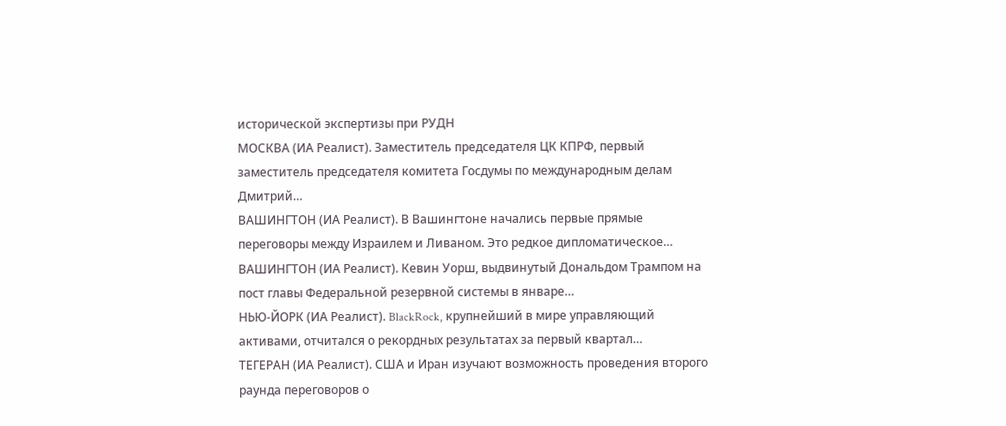исторической экспертизы при РУДН
МОСКВА (ИА Реалист). Заместитель председателя ЦК КПРФ, первый заместитель председателя комитета Госдумы по международным делам Дмитрий…
ВАШИНГТОН (ИА Реалист). В Вашингтоне начались первые прямые переговоры между Израилем и Ливаном. Это редкое дипломатическое…
ВАШИНГТОН (ИА Реалист). Кевин Уорш, выдвинутый Дональдом Трампом на пост главы Федеральной резервной системы в январе…
НЬЮ-ЙОРК (ИА Реалист). BlackRock, крупнейший в мире управляющий активами, отчитался о рекордных результатах за первый квартал…
ТЕГЕРАН (ИА Реалист). США и Иран изучают возможность проведения второго раунда переговоров о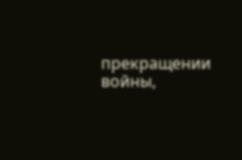прекращении войны,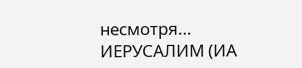несмотря…
ИЕРУСАЛИМ (ИА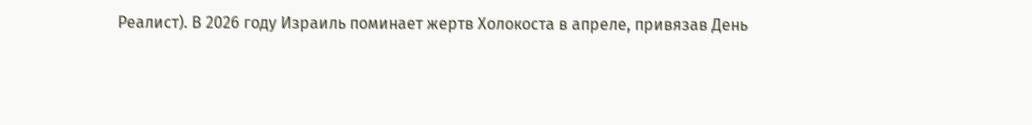Реалист). В 2026 году Израиль поминает жертв Холокоста в апреле, привязав День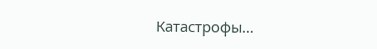Катастрофы…